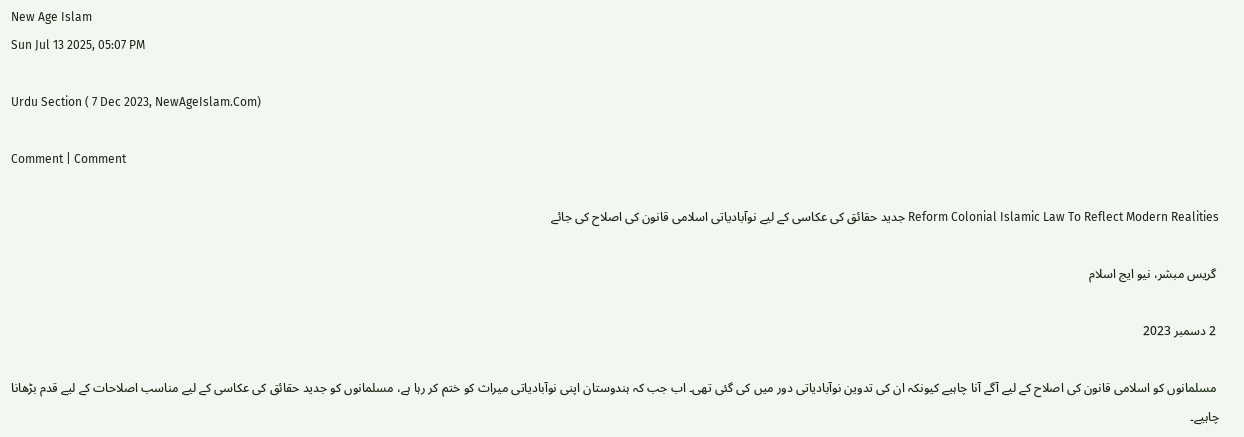New Age Islam
Sun Jul 13 2025, 05:07 PM

Urdu Section ( 7 Dec 2023, NewAgeIslam.Com)

Comment | Comment

Reform Colonial Islamic Law To Reflect Modern Realities جدید حقائق کی عکاسی کے لیے نوآبادیاتی اسلامی قانون کی اصلاح کی جائے

 گریس مبشر، نیو ایج اسلام

 2 دسمبر 2023

 مسلمانوں کو اسلامی قانون کی اصلاح کے لیے آگے آنا چاہیے کیونکہ ان کی تدوین نوآبادیاتی دور میں کی گئی تھی۔ اب جب کہ ہندوستان اپنی نوآبادیاتی میراث کو ختم کر رہا ہے، مسلمانوں کو جدید حقائق کی عکاسی کے لیے مناسب اصلاحات کے لیے قدم بڑھانا چاہیے۔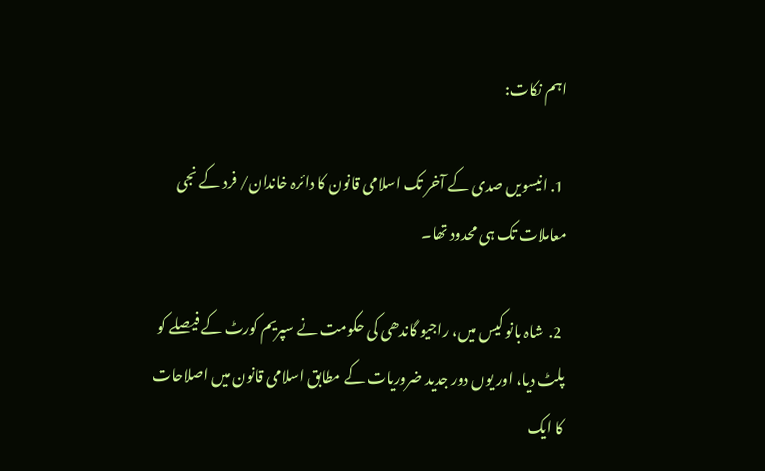اہم نکات:

 1. انیسویں صدی کے آخر تک اسلامی قانون کا دائرہ خاندان/ فرد کے نجی معاملات تک ہی محدود تھا۔

 2.  شاہ بانو کیس میں، راجیو گاندھی کی حکومت نے سپریم کورٹ کے فیصلے کو پلٹ دیا، اور یوں دور جدید ضروریات کے مطابق اسلامی قانون میں اصلاحات کا ایک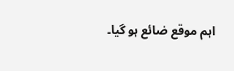اہم موقع ضائع ہو گیا۔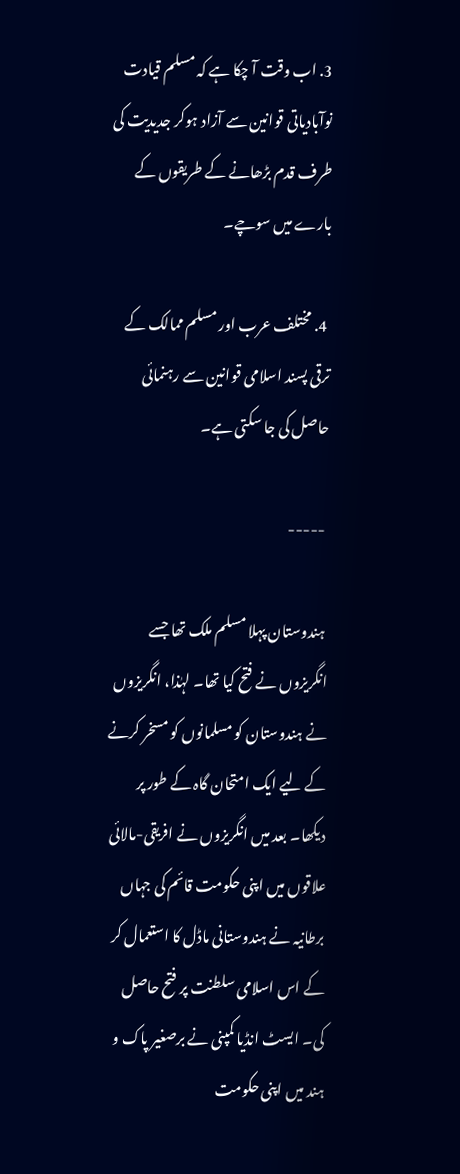3. اب وقت آ چکا ہے کہ مسلم قیادت نوآبادیاتی قوانین سے آزاد ہوکر جدیدیت کی طرف قدم بڑھانے کے طریقوں کے بارے میں سوچے۔

 4. مختلف عرب اور مسلم ممالک کے ترقی پسند اسلامی قوانین سے رہنمائی حاصل کی جا سکتی ہے۔

 -----

 ہندوستان پہلا مسلم ملک تھا جسے انگریزوں نے فتح کیا تھا۔ لہٰذا، انگریزوں نے ہندوستان کو مسلمانوں کو مسخر کرنے کے لیے ایک امتحان گاہ کے طور پر دیکھا۔ بعد میں انگریزوں نے افریقی-مالائی علاقوں میں اپنی حکومت قائم کی جہاں برطانیہ نے ہندوستانی ماڈل کا استعمال کر کے اس اسلامی سلطنت پر فتح حاصل کی۔ ایسٹ انڈیا کمپنی نے برصغیر پاک و ہند میں اپنی حکومت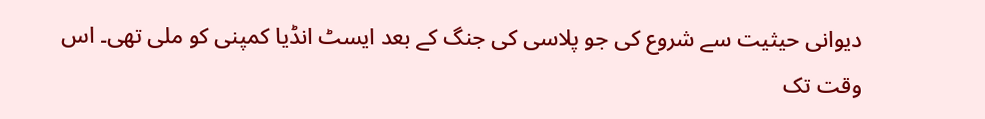دیوانی حیثیت سے شروع کی جو پلاسی کی جنگ کے بعد ایسٹ انڈیا کمپنی کو ملی تھی۔ اس وقت تک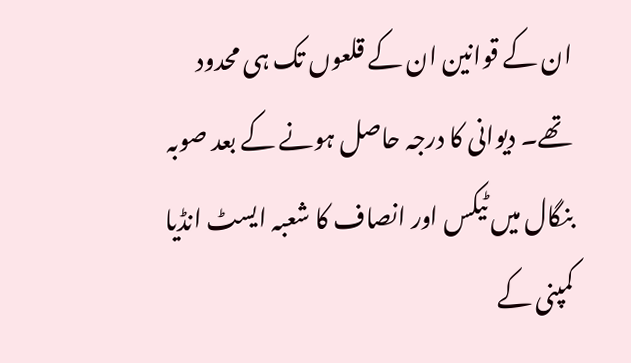ان کے قوانین ان کے قلعوں تک ہی محدود تھے۔ دیوانی کا درجہ حاصل ہونے کے بعد صوبہ بنگال میں ٹیکس اور انصاف کا شعبہ ایسٹ انڈیا کمپنی کے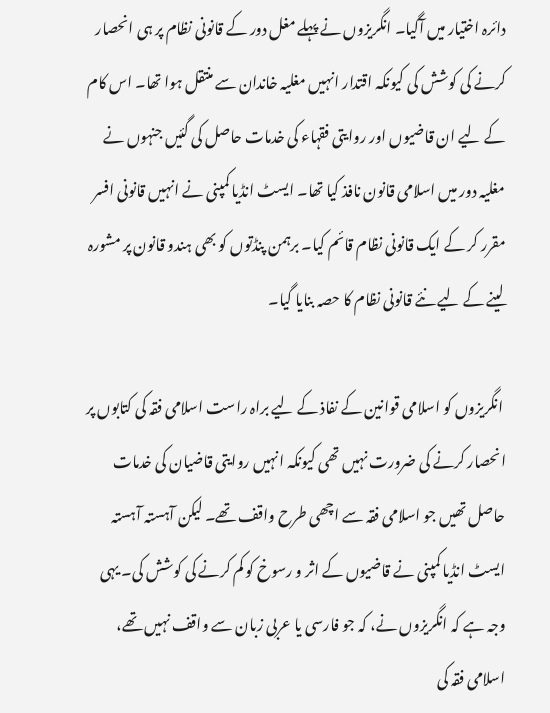دائرہ اختیار میں آگیا۔ انگریزوں نے پہلے مغل دور کے قانونی نظام پر ہی انحصار کرنے کی کوشش کی کیونکہ اقتدار انہیں مغلیہ خاندان سے منتقل ہوا تھا۔ اس کام کے لیے ان قاضیوں اور روایتی فقہاء کی خدمات حاصل کی گئیں جنہوں نے مغلیہ دور میں اسلامی قانون نافذ کیا تھا۔ ایسٹ انڈیا کمپنی نے انہیں قانونی افسر مقرر کر کے ایک قانونی نظام قائم کیا۔ برہمن پنڈتوں کو بھی ہندو قانون پر مشورہ لینے کے لیے نئے قانونی نظام کا حصہ بنایا گیا۔

 انگریزوں کو اسلامی قوانین کے نفاذ کے لیے براہ راست اسلامی فقہ کی کتابوں پر انحصار کرنے کی ضرورت نہیں تھی کیونکہ انہیں روایتی قاضیان کی خدمات حاصل تھیں جو اسلامی فقہ سے اچھی طرح واقف تھے۔ لیکن آہستہ آہستہ ایسٹ انڈیا کمپنی نے قاضیوں کے اثر و رسوخ کو کم کرنے کی کوشش کی۔ یہی وجہ ہے کہ انگریزوں نے، کہ جو فارسی یا عربی زبان سے واقف نہیں تھے، اسلامی فقہ کی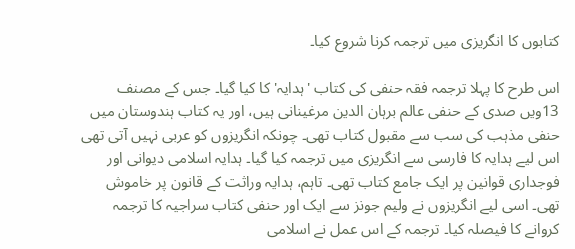کتابوں کا انگریزی میں ترجمہ کرنا شروع کیا۔

اس طرح کا پہلا ترجمہ فقہ حنفی کی کتاب 'ہدایہ' کا کیا گیا۔ جس کے مصنف 13ویں صدی کے حنفی عالم برہان الدین مرغینانی ہیں، اور یہ کتاب ہندوستان میں حنفی مذہب کی سب سے مقبول کتاب تھی۔ چونکہ انگریزوں کو عربی نہیں آتی تھی اس لیے ہدایہ کا فارسی سے انگریزی میں ترجمہ کیا گیا۔ ہدایہ اسلامی دیوانی اور فوجداری قوانین پر ایک جامع کتاب تھی۔ تاہم، ہدایہ وراثت کے قانون پر خاموش تھی۔ اسی لیے انگریزوں نے ولیم جونز سے ایک اور حنفی کتاب سراجیہ کا ترجمہ کروانے کا فیصلہ کیا۔ ترجمہ کے اس عمل نے اسلامی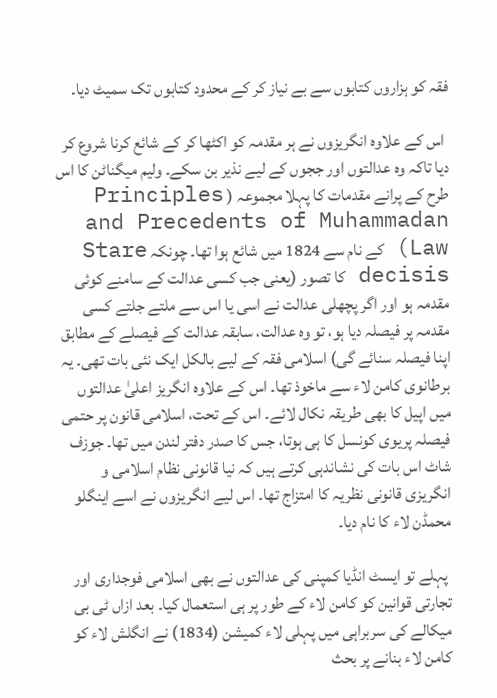فقہ کو ہزاروں کتابوں سے بے نیاز کر کے محدود کتابوں تک سمیٹ دیا۔

 اس کے علاوہ انگریزوں نے ہر مقدمہ کو اکٹھا کر کے شائع کرنا شروع کر دیا تاکہ وہ عدالتوں اور ججوں کے لیے نذیر بن سکے۔ ولیم میگناٹن کا اس طرح کے پرانے مقدمات کا پہلا مجموعہ ( Principles and Precedents of Muhammadan Law) کے نام سے 1824 میں شائع ہوا تھا۔ چونکہ Stare decisis کا تصور (یعنی جب کسی عدالت کے سامنے کوئی مقدمہ ہو اور اگر پچھلی عدالت نے اسی یا اس سے ملتے جلتے کسی مقدمہ پر فیصلہ دیا ہو، تو وہ عدالت، سابقہ عدالت کے فیصلے کے مطابق اپنا فیصلہ سنائے گی) اسلامی فقہ کے لیے بالکل ایک نئی بات تھی۔ یہ برطانوی کامن لاء سے ماخوذ تھا۔ اس کے علاوہ انگریز اعلیٰ عدالتوں میں اپیل کا بھی طریقہ نکال لائے۔ اس کے تحت، اسلامی قانون پر حتمی فیصلہ پریوی کونسل کا ہی ہوتا، جس کا صدر دفتر لندن میں تھا۔ جوزف شاٹ اس بات کی نشاندہی کرتے ہیں کہ نیا قانونی نظام اسلامی و انگریزی قانونی نظریہ کا امتزاج تھا۔ اس لیے انگریزوں نے اسے اینگلو محمڈن لاء کا نام دیا۔

 پہلے تو ایسٹ انڈیا کمپنی کی عدالتوں نے بھی اسلامی فوجداری اور تجارتی قوانین کو کامن لاء کے طور پر ہی استعمال کیا۔ بعد ازاں ٹی بی میکالے کی سربراہی میں پہلی لاء کمیشن (1834) نے انگلش لاء کو کامن لاء بنانے پر بحث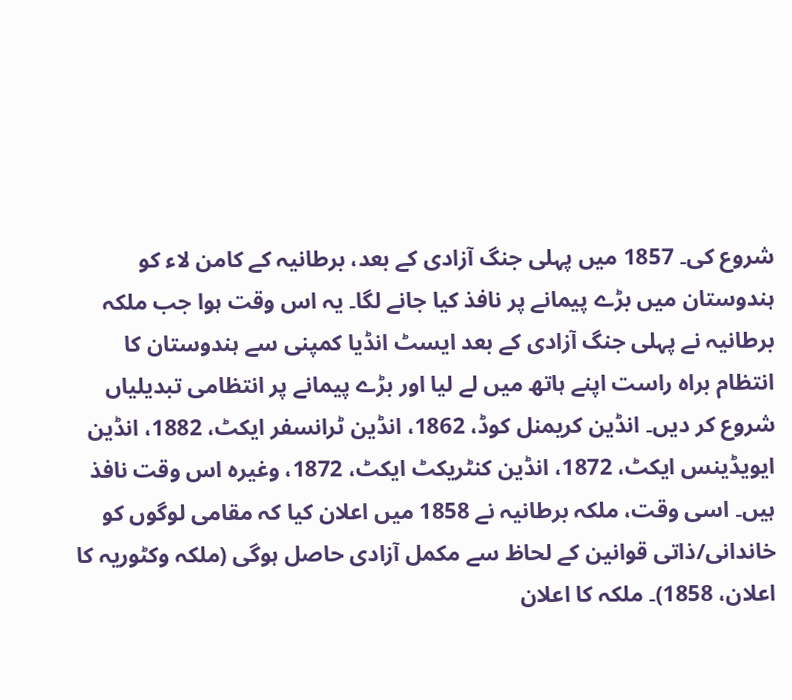شروع کی۔ 1857 میں پہلی جنگ آزادی کے بعد، برطانیہ کے کامن لاء کو ہندوستان میں بڑے پیمانے پر نافذ کیا جانے لگا۔ یہ اس وقت ہوا جب ملکہ برطانیہ نے پہلی جنگ آزادی کے بعد ایسٹ انڈیا کمپنی سے ہندوستان کا انتظام براہ راست اپنے ہاتھ میں لے لیا اور بڑے پیمانے پر انتظامی تبدیلیاں شروع کر دیں۔ انڈین کریمنل کوڈ، 1862، انڈین ٹرانسفر ایکٹ، 1882، انڈین ایویڈینس ایکٹ، 1872، انڈین کنٹریکٹ ایکٹ، 1872، وغیرہ اس وقت نافذ ہیں۔ اسی وقت، ملکہ برطانیہ نے 1858 میں اعلان کیا کہ مقامی لوگوں کو خاندانی/ذاتی قوانین کے لحاظ سے مکمل آزادی حاصل ہوگی (ملکہ وکٹوریہ کا اعلان، 1858)۔ ملکہ کا اعلان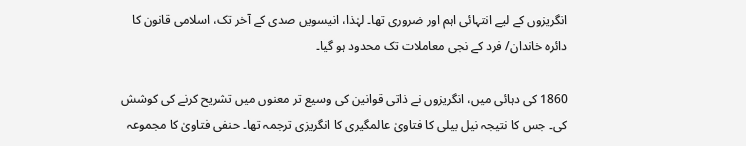انگریزوں کے لیے انتہائی اہم اور ضروری تھا۔ لہٰذا، انیسویں صدی کے آخر تک، اسلامی قانون کا دائرہ خاندان/ فرد کے نجی معاملات تک محدود ہو گیا۔

1860 کی دہائی میں، انگریزوں نے ذاتی قوانین کی وسیع تر معنوں میں تشریح کرنے کی کوشش کی۔ جس کا نتیجہ نیل بیلی کا فتاویٰ عالمگیری کا انگریزی ترجمہ تھا۔ حنفی فتاویٰ کا مجموعہ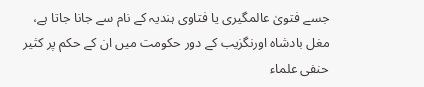جسے فتویٰ عالمگیری یا فتاوی ہندیہ کے نام سے جانا جاتا ہے، مغل بادشاہ اورنگزیب کے دور حکومت میں ان کے حکم پر کثیر حنفی علماء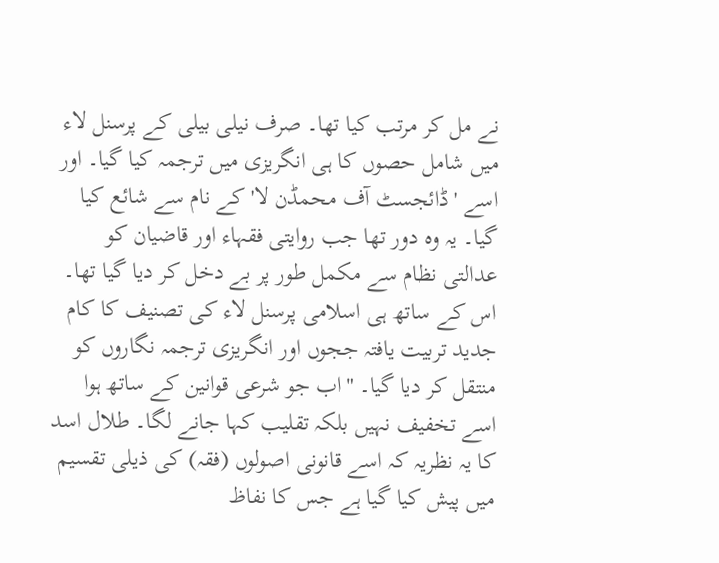نے مل کر مرتب کیا تھا۔ صرف نیلی بیلی کے پرسنل لاء میں شامل حصوں کا ہی انگریزی میں ترجمہ کیا گیا۔ اور اسے 'ڈائجسٹ آف محمڈن لا' کے نام سے شائع کیا گیا۔ یہ وہ دور تھا جب روایتی فقہاء اور قاضیان کو عدالتی نظام سے مکمل طور پر بے دخل کر دیا گیا تھا۔ اس کے ساتھ ہی اسلامی پرسنل لاء کی تصنیف کا کام جدید تربیت یافتہ ججوں اور انگریزی ترجمہ نگاروں کو منتقل کر دیا گیا۔ "اب جو شرعی قوانین کے ساتھ ہوا اسے تخفیف نہیں بلکہ تقلیب کہا جانے لگا۔ طلال اسد کا یہ نظریہ کہ اسے قانونی اصولوں (فقہ) کی ذیلی تقسیم میں پیش کیا گیا ہے جس کا نفاظ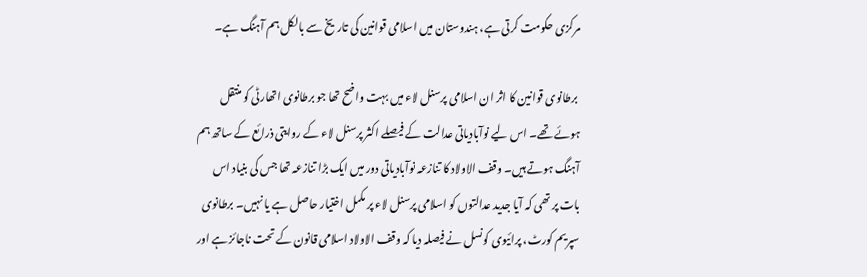مرکزی حکومت کرتی ہے، ہندوستان میں اسلامی قوانین کی تاریخ سے بالکل ہم آہنگ ہے۔

 برطانوی قوانین کا اثر ان اسلامی پرسنل لاء میں بہت واضح تھا جو برطانوی اتھارٹی کو منتقل ہوئے تھے۔ اس لیے نوآبادیاتی عدالت کے فیصلے اکثر پرسنل لاء کے روایتی ذرائع کے ساتھ ہم آہنگ ہوتے ہیں۔ وقف الاولاد کا تنازعہ نوآبادیاتی دور میں ایک بڑا تنازعہ تھا جس کی بنیاد اس بات پر تھی کہ آیا جدید عدالتوں کو اسلامی پرسنل لاء پر مکمل اختیار حاصل ہے یا نہیں۔ برطانوی سپریم کورٹ، پرائیوی کونسل نے فیصلہ دیا کہ وقف الاولاد اسلامی قانون کے تحت ناجائز ہے اور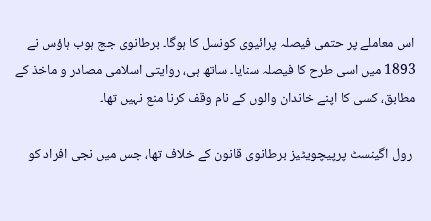اس معاملے پر حتمی فیصلہ پرائیوی کونسل کا ہوگا۔ برطانوی جج ہوب ہاؤس نے 1893 میں اسی طرح کا فیصلہ سنایا۔ ساتھ ہی، روایتی اسلامی مصادر و ماخذ کے مطابق، کسی کا اپنے خاندان والوں کے نام وقف کرنا منع نہیں تھا۔

 رول اگینسٹ پرپیچویٹیز برطانوی قانون کے خلاف تھا، جس میں نجی افراد کو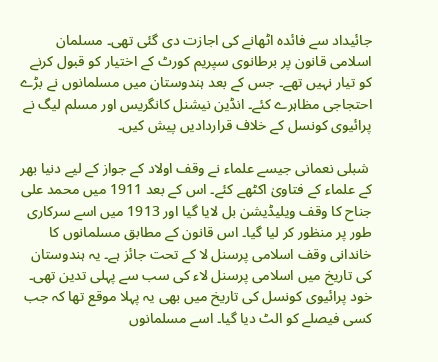جائیداد سے فائدہ اٹھانے کی اجازت دی گئی تھی۔ مسلمان اسلامی قانون پر برطانوی سپریم کورٹ کے اختیار کو قبول کرنے کو تیار نہیں تھے۔ جس کے بعد ہندوستان میں مسلمانوں نے بڑے احتجاجی مظاہرے کئے۔ انڈین نیشنل کانگریس اور مسلم لیگ نے پرائیوی کونسل کے خلاف قراردادیں پیش کیں۔

 شبلی نعمانی جیسے علماء نے وقف اولاد کے جواز کے لیے دنیا بھر کے علماء کے فتاویٰ اکٹھے کئے۔ اس کے بعد 1911 میں محمد علی جناح کا وقف ویلیڈیشن بل لایا گیا اور 1913 میں اسے سرکاری طور پر منظور کر لیا گیا۔ اس قانون کے مطابق مسلمانوں کا خاندانی وقف اسلامی پرسنل لا کے تحت جائز ہے۔ یہ ہندوستان کی تاریخ میں اسلامی پرسنل لاء کی سب سے پہلی تدین تھی۔ خود پرائیوی کونسل کی تاریخ میں بھی یہ پہلا موقع تھا کہ جب کسی فیصلے کو الٹ دیا گیا۔ اسے مسلمانوں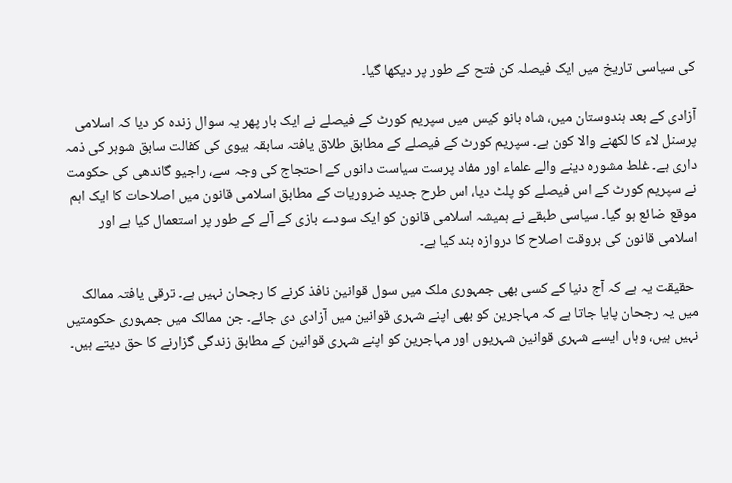کی سیاسی تاریخ میں ایک فیصلہ کن فتح کے طور پر دیکھا گیا۔

آزادی کے بعد ہندوستان میں، شاہ بانو کیس میں سپریم کورٹ کے فیصلے نے ایک بار پھر یہ سوال زندہ کر دیا کہ اسلامی پرسنل لاء کا لکھنے والا کون ہے۔ سپریم کورٹ کے فیصلے کے مطابق طلاق یافتہ سابقہ بیوی کی کفالت سابق شوہر کی ذمہ داری ہے۔ غلط مشورہ دینے والے علماء اور مفاد پرست سیاست دانوں کے احتجاج کی وجہ سے، راجیو گاندھی کی حکومت نے سپریم کورٹ کے اس فیصلے کو پلٹ دیا، اس طرح جدید ضروریات کے مطابق اسلامی قانون میں اصلاحات کا ایک اہم موقع ضائع ہو گیا۔ سیاسی طبقے نے ہمیشہ اسلامی قانون کو ایک سودے بازی کے آلے کے طور پر استعمال کیا ہے اور اسلامی قانون کی بروقت اصلاح کا دروازہ بند کیا ہے۔

 حقیقت یہ ہے کہ آج دنیا کے کسی بھی جمہوری ملک میں سول قوانین نافذ کرنے کا رجحان نہیں ہے۔ ترقی یافتہ ممالک میں یہ رجحان پایا جاتا ہے کہ مہاجرین کو بھی اپنے شہری قوانین میں آزادی دی جائے۔ جن ممالک میں جمہوری حکومتیں نہیں ہیں، وہاں ایسے شہری قوانین شہریوں اور مہاجرین کو اپنے شہری قوانین کے مطابق زندگی گزارنے کا حق دیتے ہیں۔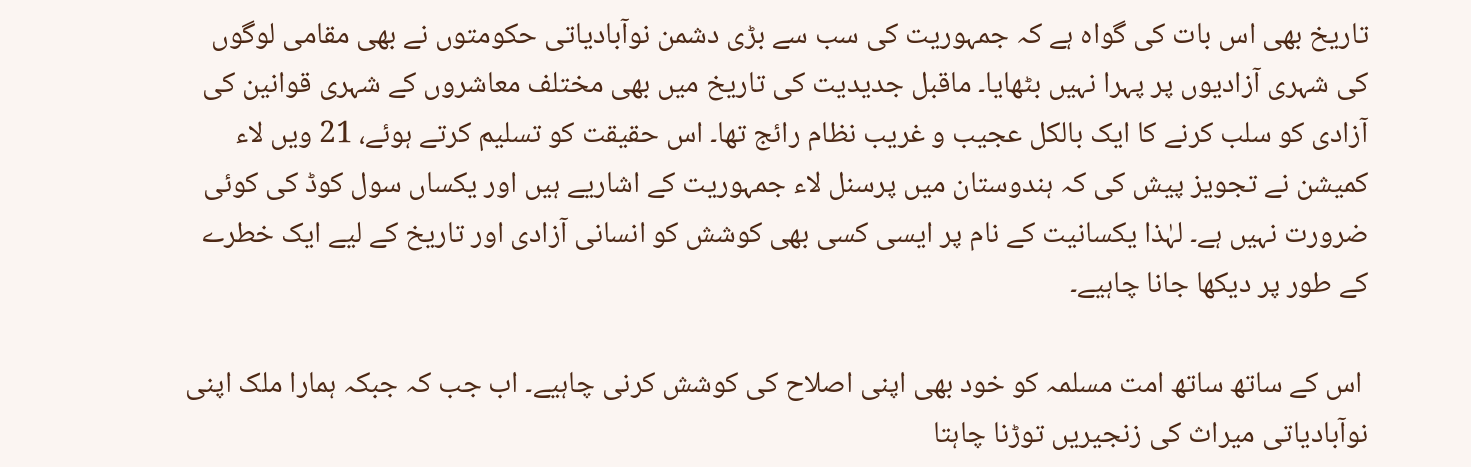تاریخ بھی اس بات کی گواہ ہے کہ جمہوریت کی سب سے بڑی دشمن نوآبادیاتی حکومتوں نے بھی مقامی لوگوں کی شہری آزادیوں پر پہرا نہیں بٹھایا۔ ماقبل جدیدیت کی تاریخ میں بھی مختلف معاشروں کے شہری قوانین کی آزادی کو سلب کرنے کا ایک بالکل عجیب و غریب نظام رائج تھا۔ اس حقیقت کو تسلیم کرتے ہوئے، 21 ویں لاء کمیشن نے تجویز پیش کی کہ ہندوستان میں پرسنل لاء جمہوریت کے اشاریے ہیں اور یکساں سول کوڈ کی کوئی ضرورت نہیں ہے۔ لہٰذا یکسانیت کے نام پر ایسی کسی بھی کوشش کو انسانی آزادی اور تاریخ کے لیے ایک خطرے کے طور پر دیکھا جانا چاہیے۔

 اس کے ساتھ ساتھ امت مسلمہ کو خود بھی اپنی اصلاح کی کوشش کرنی چاہیے۔ اب جب کہ جبکہ ہمارا ملک اپنی نوآبادیاتی میراث کی زنجیریں توڑنا چاہتا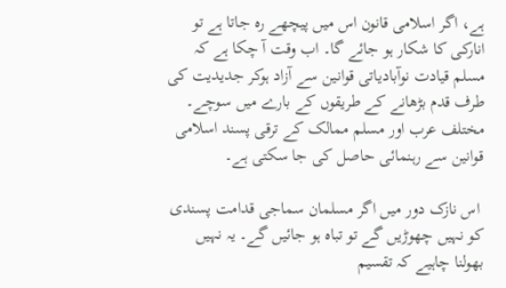ہے، اگر اسلامی قانون اس میں پیچھے رہ جاتا ہے تو انارکی کا شکار ہو جائے گا۔ اب وقت آ چکا ہے کہ مسلم قیادت نوآبادیاتی قوانین سے آزاد ہوکر جدیدیت کی طرف قدم بڑھانے کے طریقوں کے بارے میں سوچے۔ مختلف عرب اور مسلم ممالک کے ترقی پسند اسلامی قوانین سے رہنمائی حاصل کی جا سکتی ہے۔

 اس نازک دور میں اگر مسلمان سماجی قدامت پسندی کو نہیں چھوڑیں گے تو تباہ ہو جائیں گے۔ یہ نہیں بھولنا چاہیے کہ تقسیم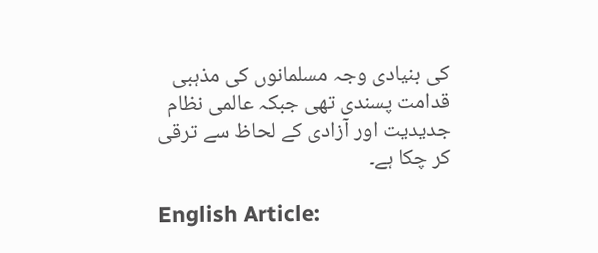کی بنیادی وجہ مسلمانوں کی مذہبی قدامت پسندی تھی جبکہ عالمی نظام جدیدیت اور آزادی کے لحاظ سے ترقی کر چکا ہے۔

English Article: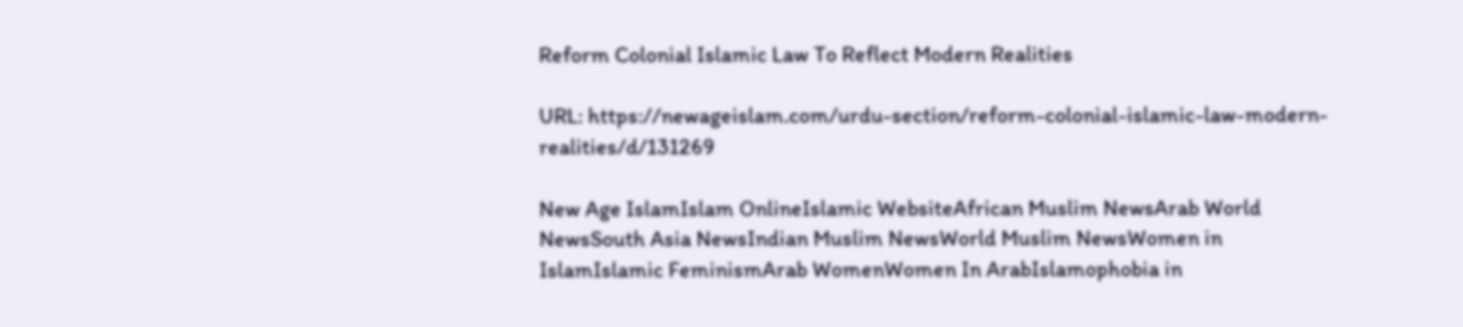Reform Colonial Islamic Law To Reflect Modern Realities

URL: https://newageislam.com/urdu-section/reform-colonial-islamic-law-modern-realities/d/131269

New Age IslamIslam OnlineIslamic WebsiteAfrican Muslim NewsArab World NewsSouth Asia NewsIndian Muslim NewsWorld Muslim NewsWomen in IslamIslamic FeminismArab WomenWomen In ArabIslamophobia in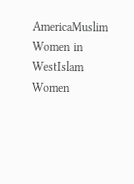AmericaMuslim Women in WestIslam Women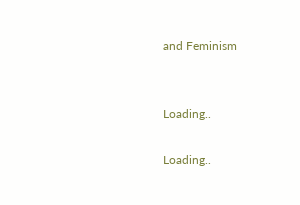and Feminism


Loading..

Loading..